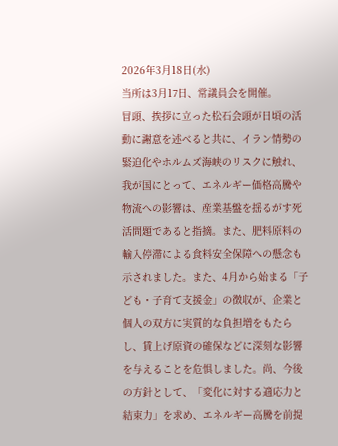2026年3月18日(水)
当所は3月17日、常議員会を開催。
冒頭、挨拶に立った松石会頭が日頃の活動に謝意を述べると共に、イラン情勢の緊迫化やホルムズ海峡のリスクに触れ、我が国にとって、エネルギー価格高騰や物流への影響は、産業基盤を揺るがす死活問題であると指摘。また、肥料原料の輸入停滞による食料安全保障への懸念も示されました。また、4月から始まる「子ども・子育て支援金」の徴収が、企業と個人の双方に実質的な負担増をもたらし、賃上げ原資の確保などに深刻な影響を与えることを危惧しました。尚、今後の方針として、「変化に対する適応力と結束力」を求め、エネルギー高騰を前提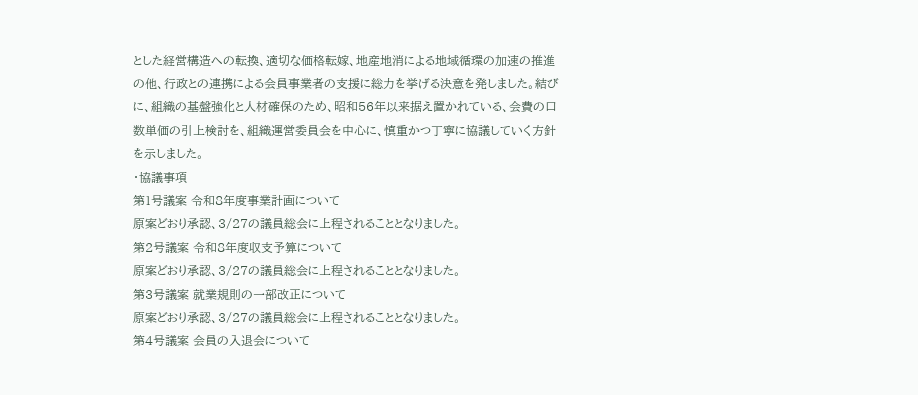とした経営構造への転換、適切な価格転嫁、地産地消による地域循環の加速の推進の他、行政との連携による会員事業者の支援に総力を挙げる決意を発しました。結びに、組織の基盤強化と人材確保のため、昭和56年以来据え置かれている、会費の口数単価の引上検討を、組織運営委員会を中心に、慎重かつ丁寧に協議していく方針を示しました。
・協議事項
第1号議案 令和8年度事業計画について
原案どおり承認、3/27の議員総会に上程されることとなりました。
第2号議案 令和8年度収支予算について
原案どおり承認、3/27の議員総会に上程されることとなりました。
第3号議案 就業規則の一部改正について
原案どおり承認、3/27の議員総会に上程されることとなりました。
第4号議案 会員の入退会について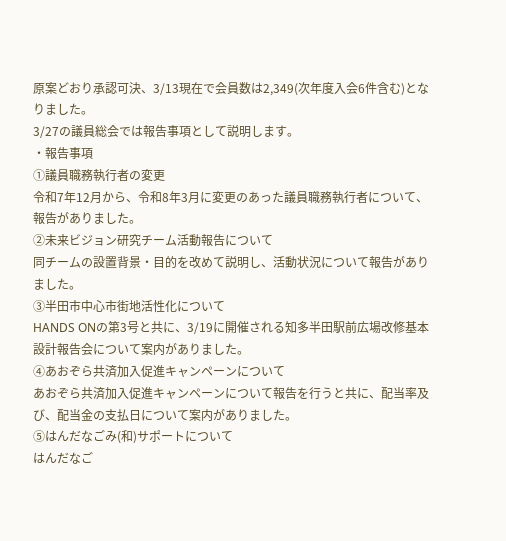原案どおり承認可決、3/13現在で会員数は2,349(次年度入会6件含む)となりました。
3/27の議員総会では報告事項として説明します。
・報告事項
①議員職務執行者の変更
令和7年12月から、令和8年3月に変更のあった議員職務執行者について、報告がありました。
②未来ビジョン研究チーム活動報告について
同チームの設置背景・目的を改めて説明し、活動状況について報告がありました。
③半田市中心市街地活性化について
HANDS ONの第3号と共に、3/19に開催される知多半田駅前広場改修基本設計報告会について案内がありました。
④あおぞら共済加入促進キャンペーンについて
あおぞら共済加入促進キャンペーンについて報告を行うと共に、配当率及び、配当金の支払日について案内がありました。
⑤はんだなごみ(和)サポートについて
はんだなご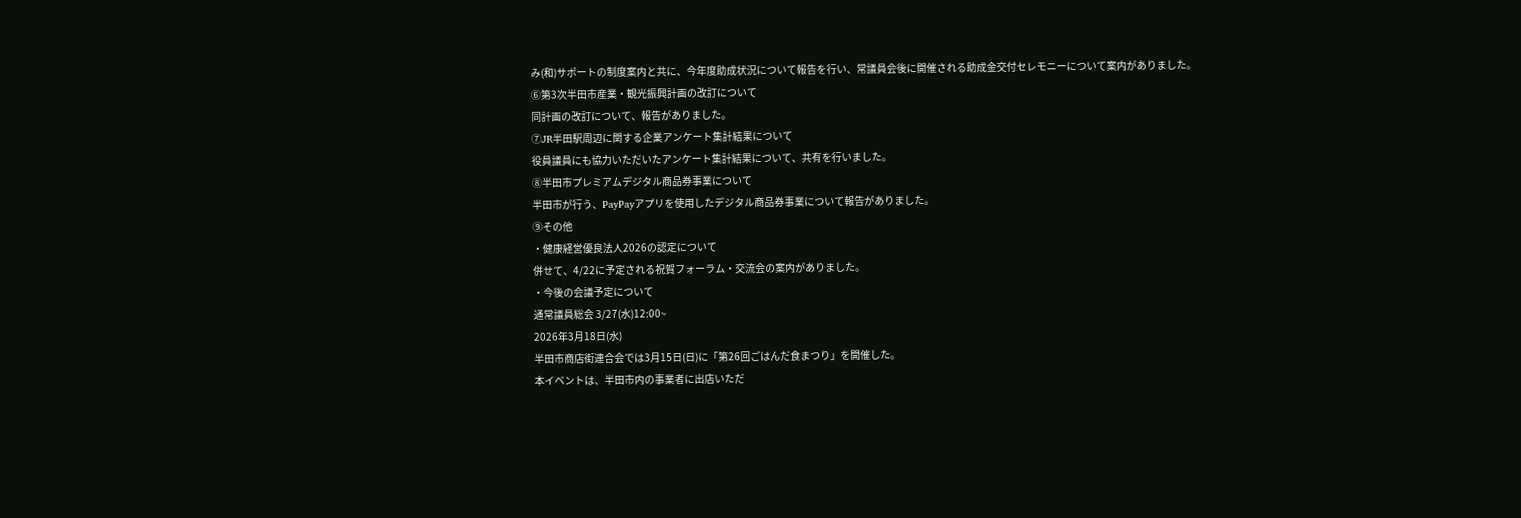み(和)サポートの制度案内と共に、今年度助成状況について報告を行い、常議員会後に開催される助成金交付セレモニーについて案内がありました。
⑥第3次半田市産業・観光振興計画の改訂について
同計画の改訂について、報告がありました。
⑦JR半田駅周辺に関する企業アンケート集計結果について
役員議員にも協力いただいたアンケート集計結果について、共有を行いました。
⑧半田市プレミアムデジタル商品券事業について
半田市が行う、PayPayアプリを使用したデジタル商品券事業について報告がありました。
⑨その他
・健康経営優良法人2026の認定について
併せて、4/22に予定される祝賀フォーラム・交流会の案内がありました。
・今後の会議予定について
通常議員総会 3/27(水)12:00~
2026年3月18日(水)
半田市商店街連合会では3月15日(日)に「第26回ごはんだ食まつり」を開催した。
本イベントは、半田市内の事業者に出店いただ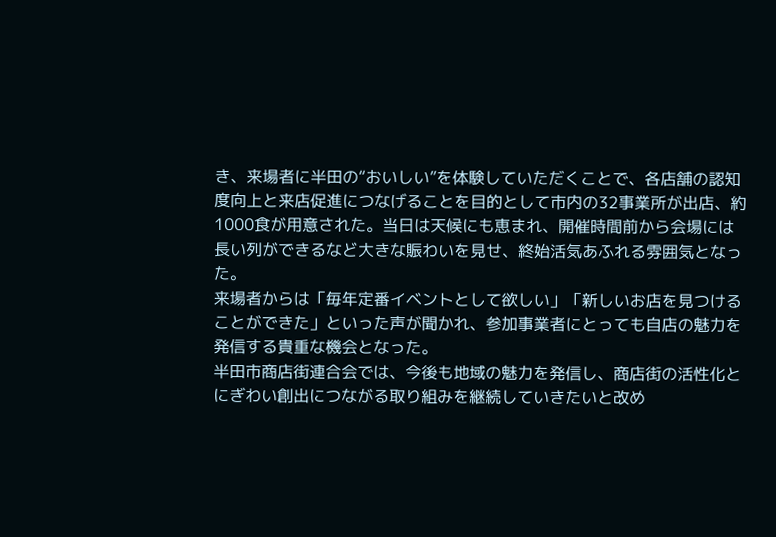き、来場者に半田の“おいしい”を体験していただくことで、各店舗の認知度向上と来店促進につなげることを目的として市内の32事業所が出店、約1000食が用意された。当日は天候にも恵まれ、開催時間前から会場には長い列ができるなど大きな賑わいを見せ、終始活気あふれる雰囲気となった。
来場者からは「毎年定番イベントとして欲しい」「新しいお店を見つけることができた」といった声が聞かれ、参加事業者にとっても自店の魅力を発信する貴重な機会となった。
半田市商店街連合会では、今後も地域の魅力を発信し、商店街の活性化とにぎわい創出につながる取り組みを継続していきたいと改め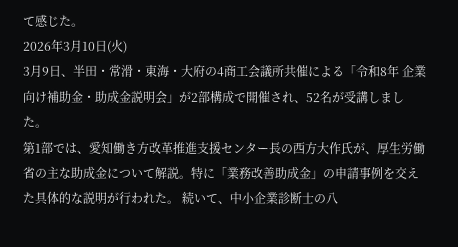て感じた。
2026年3月10日(火)
3月9日、半田・常滑・東海・大府の4商工会議所共催による「令和8年 企業向け補助金・助成金説明会」が2部構成で開催され、52名が受講しました。
第1部では、愛知働き方改革推進支援センター長の西方大作氏が、厚生労働省の主な助成金について解説。特に「業務改善助成金」の申請事例を交えた具体的な説明が行われた。 続いて、中小企業診断士の八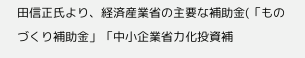田信正氏より、経済産業省の主要な補助金(「ものづくり補助金」「中小企業省力化投資補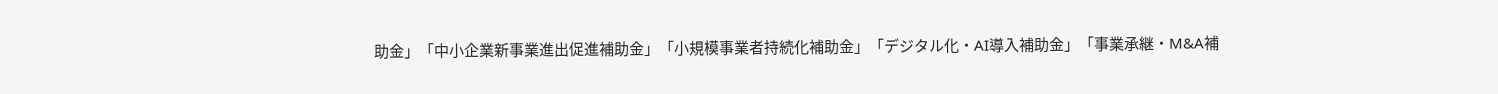助金」「中小企業新事業進出促進補助金」「小規模事業者持続化補助金」「デジタル化・AI導入補助金」「事業承継・M&A補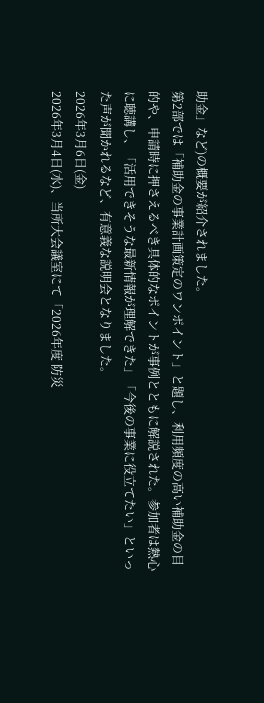助金」など)の概要が紹介されました。
第2部では「補助金の事業計画策定のワンポイント」と題し、利用頻度の高い補助金の目的や、申請時に押さえるべき具体的なポイントが事例とともに解説された。参加者は熱心に聴講し、「活用できそうな最新情報が理解できた」「今後の事業に役立てたい」といった声が聞かれるなど、有意義な説明会となりました。
2026年3月6日(金)
2026年3月4日(水)、当所大会議室にて「2026年度 防災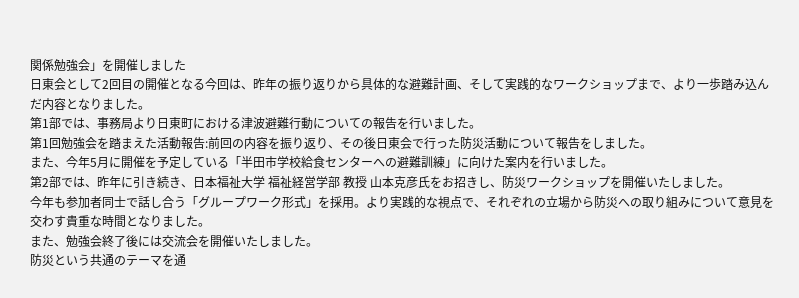関係勉強会」を開催しました
日東会として2回目の開催となる今回は、昨年の振り返りから具体的な避難計画、そして実践的なワークショップまで、より一歩踏み込んだ内容となりました。
第1部では、事務局より日東町における津波避難行動についての報告を行いました。
第1回勉強会を踏まえた活動報告:前回の内容を振り返り、その後日東会で行った防災活動について報告をしました。
また、今年5月に開催を予定している「半田市学校給食センターへの避難訓練」に向けた案内を行いました。
第2部では、昨年に引き続き、日本福祉大学 福祉経営学部 教授 山本克彦氏をお招きし、防災ワークショップを開催いたしました。
今年も参加者同士で話し合う「グループワーク形式」を採用。より実践的な視点で、それぞれの立場から防災への取り組みについて意見を交わす貴重な時間となりました。
また、勉強会終了後には交流会を開催いたしました。
防災という共通のテーマを通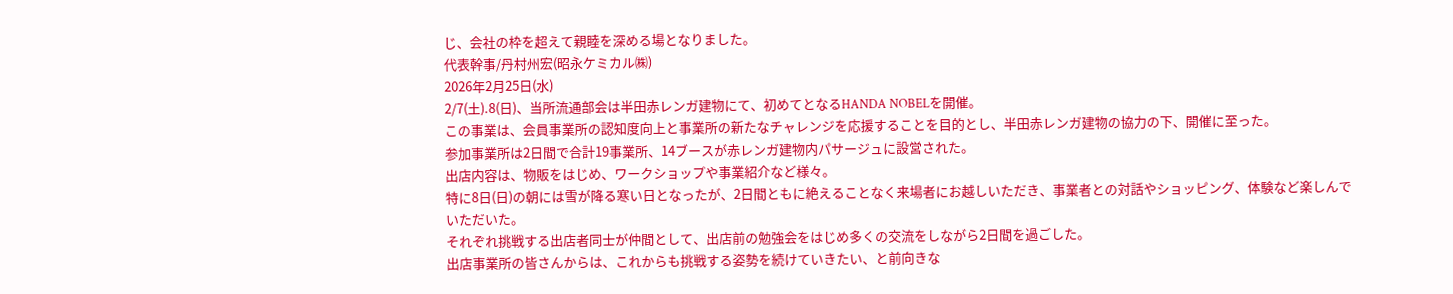じ、会社の枠を超えて親睦を深める場となりました。
代表幹事/丹村州宏(昭永ケミカル㈱)
2026年2月25日(水)
2/7(土).8(日)、当所流通部会は半田赤レンガ建物にて、初めてとなるHANDA NOBELを開催。
この事業は、会員事業所の認知度向上と事業所の新たなチャレンジを応援することを目的とし、半田赤レンガ建物の協力の下、開催に至った。
参加事業所は2日間で合計19事業所、14ブースが赤レンガ建物内パサージュに設営された。
出店内容は、物販をはじめ、ワークショップや事業紹介など様々。
特に8日(日)の朝には雪が降る寒い日となったが、2日間ともに絶えることなく来場者にお越しいただき、事業者との対話やショッピング、体験など楽しんでいただいた。
それぞれ挑戦する出店者同士が仲間として、出店前の勉強会をはじめ多くの交流をしながら2日間を過ごした。
出店事業所の皆さんからは、これからも挑戦する姿勢を続けていきたい、と前向きな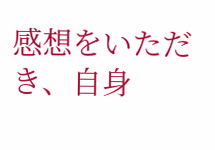感想をいただき、自身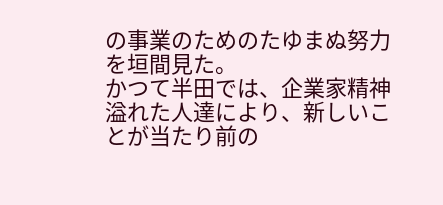の事業のためのたゆまぬ努力を垣間見た。
かつて半田では、企業家精神溢れた人達により、新しいことが当たり前の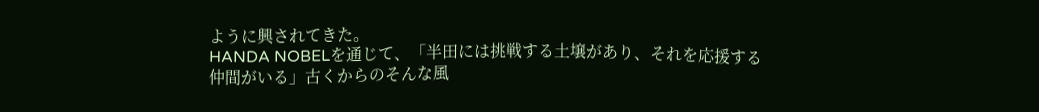ように興されてきた。
HANDA NOBELを通じて、「半田には挑戦する土壌があり、それを応援する仲間がいる」古くからのそんな風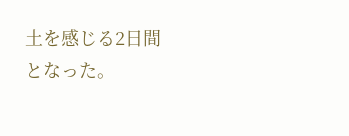土を感じる2日間となった。